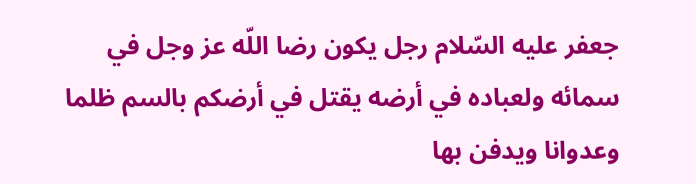جعفر عليه السّلام رجل يكون رضا اللّه عز وجل في سمائه ولعباده في أرضه يقتل في أرضكم بالسم ظلما وعدوانا ويدفن بها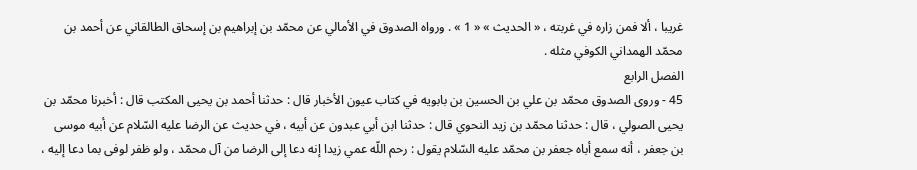غريبا ، ألا فمن زاره في غربته ، « الحديث » « 1 » . ورواه الصدوق في الأمالي عن محمّد بن إبراهيم بن إسحاق الطالقاني عن أحمد بن محمّد الهمداني الكوفي مثله .
الفصل الرابع
45 - وروى الصدوق محمّد بن علي بن الحسين بن بابويه في كتاب عيون الأخبار قال : حدثنا أحمد بن يحيى المكتب قال : أخبرنا محمّد بن يحيى الصولي ، قال : حدثنا محمّد بن زيد النحوي قال : حدثنا ابن أبي عبدون عن أبيه ، في حديث عن الرضا عليه السّلام عن أبيه موسى بن جعفر ، أنه سمع أباه جعفر بن محمّد عليه السّلام يقول : رحم اللّه عمي زيدا إنه دعا إلى الرضا من آل محمّد ، ولو ظفر لوفى بما دعا إليه ،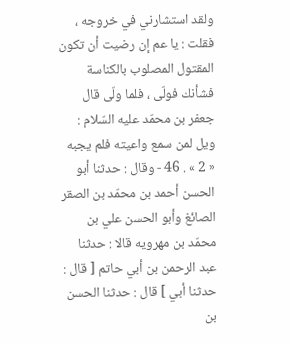ولقد استشارني في خروجه ، فقلت : يا عم إن رضيت أن تكون المقتول المصلوب بالكناسة فشأنك فولّى ، فلما ولّى قال جعفر بن محمّد عليه السّلام : ويل لمن سمع واعيته فلم يجبه « 2 » . 46 - وقال : حدثنا أبو الحسن أحمد بن محمّد بن الصقر الصائغ وأبو الحسن علي بن محمّد بن مهرويه قالا : حدثنا عبد الرحمن بن أبي حاتم [ قال : حدثنا أبي ] قال : حدثنا الحسن بن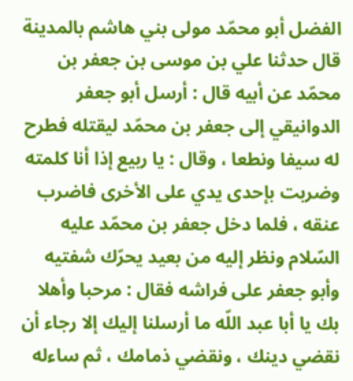الفضل أبو محمّد مولى بني هاشم بالمدينة قال حدثنا علي بن موسى بن جعفر بن محمّد عن أبيه قال : أرسل أبو جعفر الدوانيقي إلى جعفر بن محمّد ليقتله فطرح له سيفا ونطعا ، وقال : يا ربيع إذا أنا كلمته وضربت بإحدى يدي على الأخرى فاضرب عنقه ، فلما دخل جعفر بن محمّد عليه السّلام ونظر إليه من بعيد يحرّك شفتيه وأبو جعفر على فراشه فقال : مرحبا وأهلا بك يا أبا عبد اللّه ما أرسلنا إليك إلا رجاء أن نقضي دينك ، ونقضي ذمامك ، ثم ساءله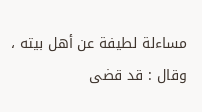مساءلة لطيفة عن أهل بيته ، وقال : قد قضى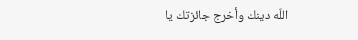اللّه دينك وأخرج جائزتك يا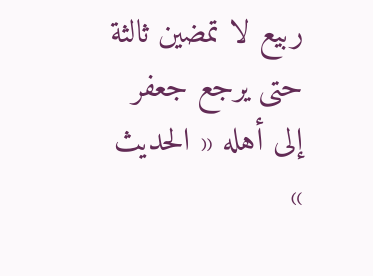ربيع لا تمضين ثالثة حتى يرجع جعفر إلى أهله « الحديث »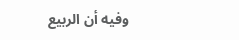وفيه أن الربيع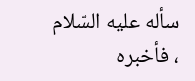سأله عليه السّلام ، فأخبره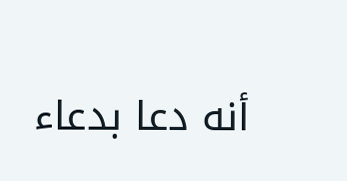أنه دعا بدعاء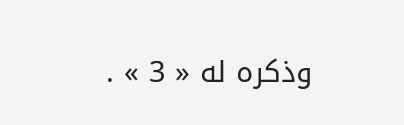وذكره له « 3 » .